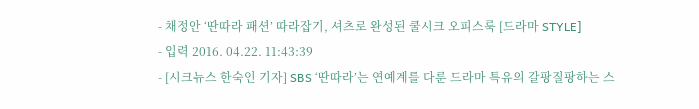- 채정안 ‘딴따라 패션’ 따라잡기, 셔츠로 완성된 쿨시크 오피스룩 [드라마 STYLE]
- 입력 2016. 04.22. 11:43:39
- [시크뉴스 한숙인 기자] SBS ‘딴따라’는 연예계를 다룬 드라마 특유의 갈팡질팡하는 스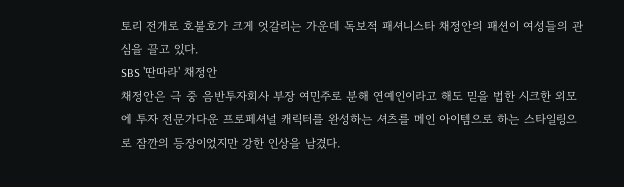토리 전개로 호불호가 크게 엇갈리는 가운데 독보적 패셔니스타 채정안의 패션이 여성들의 관심을 끌고 있다.
SBS '딴따라' 채정안
채정안은 극 중 음반투자회사 부장 여민주로 분해 연예인이라고 해도 믿을 법한 시크한 외모에 투자 전문가다운 프로페셔널 캐릭터를 완성하는 셔츠를 메인 아이템으로 하는 스타일링으로 잠깐의 등장이었지만 강한 인상을 남겼다.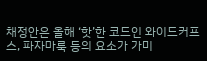채정안은 올해 ‘핫’한 코드인 와이드커프스, 파자마룩 등의 요소가 가미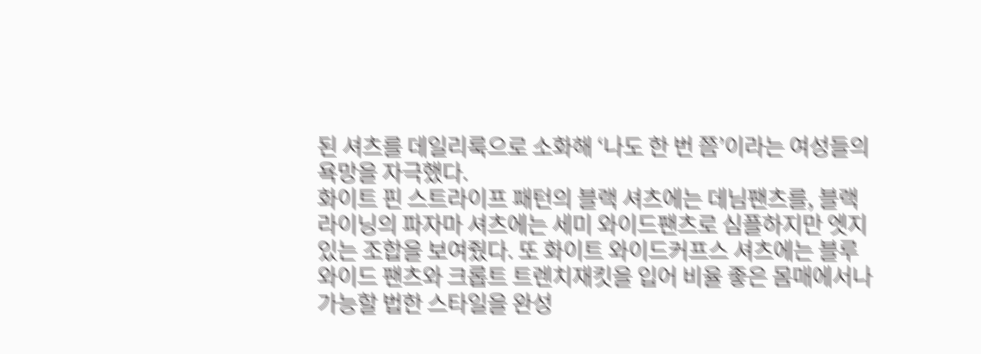된 셔츠를 데일리룩으로 소화해 ‘나도 한 번 쯤’이라는 여성들의 욕망을 자극했다.
화이트 핀 스트라이프 패턴의 블랙 셔츠에는 데님팬츠를, 블랙 라이닝의 파자마 셔츠에는 세미 와이드팬츠로 심플하지만 엣지 있는 조합을 보여줬다. 또 화이트 와이드커프스 셔츠에는 블루 와이드 팬츠와 크롭트 트렌치재킷을 입어 비율 좋은 몸매에서나 가능할 법한 스타일을 완성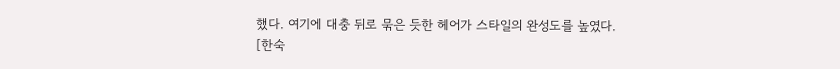했다. 여기에 대충 뒤로 묶은 듯한 헤어가 스타일의 완성도를 높였다.
[한숙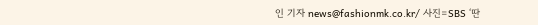인 기자 news@fashionmk.co.kr/ 사진=SBS ‘딴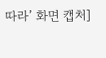따라’ 화면 캡처]